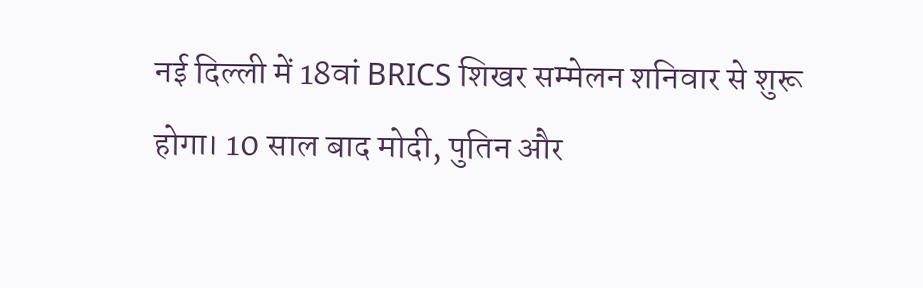नई दिल्ली में 18वां BRICS शिखर सम्मेलन शनिवार से शुरू होगा। 10 साल बाद मोदी, पुतिन और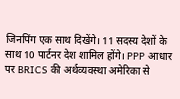जिनपिंग एक साथ दिखेंगे। 11 सदस्य देशों के साथ 10 पार्टनर देश शामिल होंगे। PPP आधार पर BRICS की अर्थव्यवस्था अमेरिका से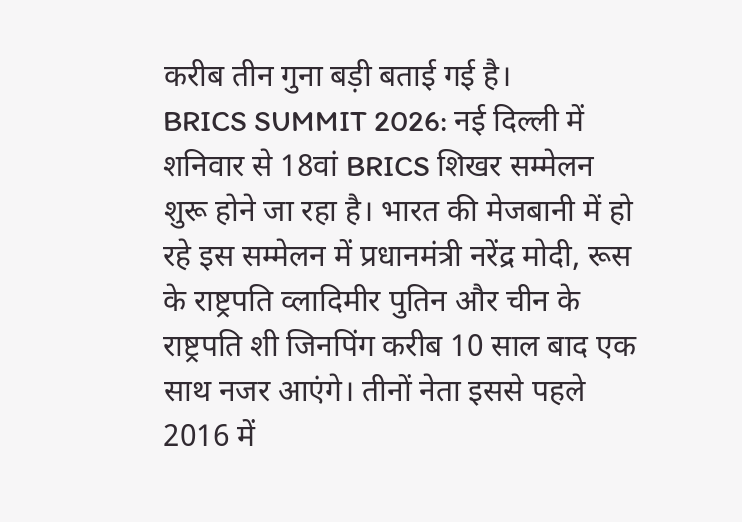करीब तीन गुना बड़ी बताई गई है।
BRICS SUMMIT 2026: नई दिल्ली में शनिवार से 18वां BRICS शिखर सम्मेलन शुरू होने जा रहा है। भारत की मेजबानी में हो रहे इस सम्मेलन में प्रधानमंत्री नरेंद्र मोदी, रूस के राष्ट्रपति व्लादिमीर पुतिन और चीन के राष्ट्रपति शी जिनपिंग करीब 10 साल बाद एक साथ नजर आएंगे। तीनों नेता इससे पहले 2016 में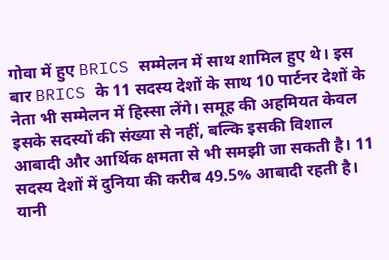गोवा में हुए BRICS सम्मेलन में साथ शामिल हुए थे। इस बार BRICS के 11 सदस्य देशों के साथ 10 पार्टनर देशों के नेता भी सम्मेलन में हिस्सा लेंगे। समूह की अहमियत केवल इसके सदस्यों की संख्या से नहीं, बल्कि इसकी विशाल आबादी और आर्थिक क्षमता से भी समझी जा सकती है। 11 सदस्य देशों में दुनिया की करीब 49.5% आबादी रहती है। यानी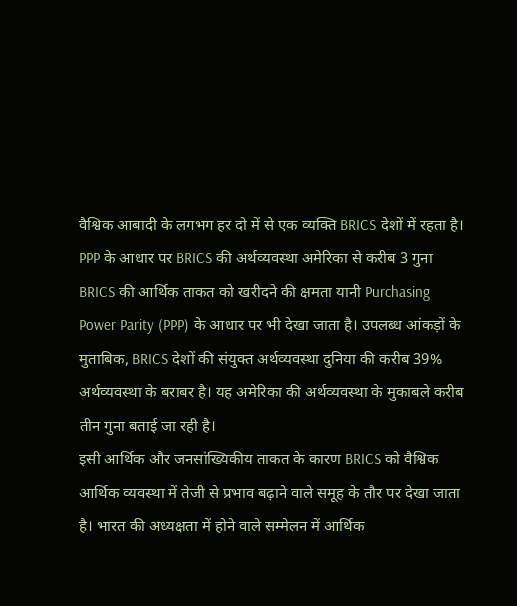वैश्विक आबादी के लगभग हर दो में से एक व्यक्ति BRICS देशों में रहता है।
PPP के आधार पर BRICS की अर्थव्यवस्था अमेरिका से करीब 3 गुना
BRICS की आर्थिक ताकत को खरीदने की क्षमता यानी Purchasing Power Parity (PPP) के आधार पर भी देखा जाता है। उपलब्ध आंकड़ों के मुताबिक, BRICS देशों की संयुक्त अर्थव्यवस्था दुनिया की करीब 39% अर्थव्यवस्था के बराबर है। यह अमेरिका की अर्थव्यवस्था के मुकाबले करीब तीन गुना बताई जा रही है।
इसी आर्थिक और जनसांख्यिकीय ताकत के कारण BRICS को वैश्विक आर्थिक व्यवस्था में तेजी से प्रभाव बढ़ाने वाले समूह के तौर पर देखा जाता है। भारत की अध्यक्षता में होने वाले सम्मेलन में आर्थिक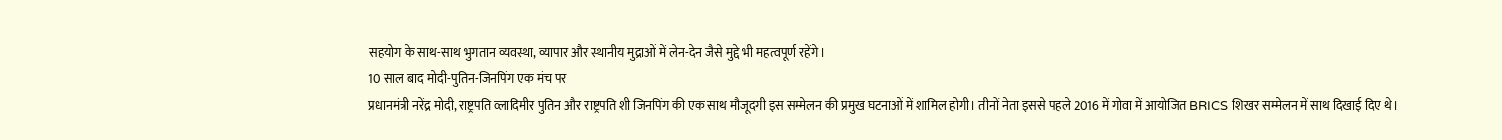सहयोग के साथ-साथ भुगतान व्यवस्था, व्यापार और स्थानीय मुद्राओं में लेन-देन जैसे मुद्दे भी महत्वपूर्ण रहेंगे।
10 साल बाद मोदी-पुतिन-जिनपिंग एक मंच पर
प्रधानमंत्री नरेंद्र मोदी, राष्ट्रपति व्लादिमीर पुतिन और राष्ट्रपति शी जिनपिंग की एक साथ मौजूदगी इस सम्मेलन की प्रमुख घटनाओं में शामिल होगी। तीनों नेता इससे पहले 2016 में गोवा में आयोजित BRICS शिखर सम्मेलन में साथ दिखाई दिए थे।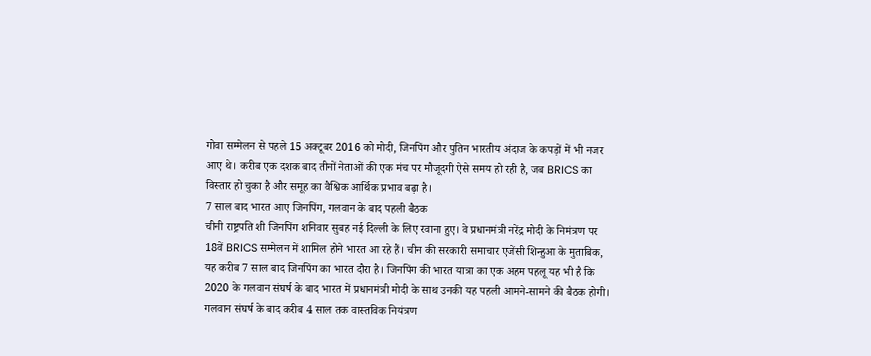गोवा सम्मेलन से पहले 15 अक्टूबर 2016 को मोदी, जिनपिंग और पुतिन भारतीय अंदाज के कपड़ों में भी नजर आए थे। करीब एक दशक बाद तीनों नेताओं की एक मंच पर मौजूदगी ऐसे समय हो रही है, जब BRICS का विस्तार हो चुका है और समूह का वैश्विक आर्थिक प्रभाव बढ़ा है।
7 साल बाद भारत आए जिनपिंग, गलवान के बाद पहली बैठक
चीनी राष्ट्रपति शी जिनपिंग शनिवार सुबह नई दिल्ली के लिए रवाना हुए। वे प्रधानमंत्री नरेंद्र मोदी के निमंत्रण पर 18वें BRICS सम्मेलन में शामिल होने भारत आ रहे हैं। चीन की सरकारी समाचार एजेंसी शिन्हुआ के मुताबिक, यह करीब 7 साल बाद जिनपिंग का भारत दौरा है। जिनपिंग की भारत यात्रा का एक अहम पहलू यह भी है कि 2020 के गलवान संघर्ष के बाद भारत में प्रधानमंत्री मोदी के साथ उनकी यह पहली आमने-सामने की बैठक होगी।
गलवान संघर्ष के बाद करीब 4 साल तक वास्तविक नियंत्रण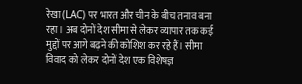रेखा (LAC) पर भारत और चीन के बीच तनाव बना रहा। अब दोनों देश सीमा से लेकर व्यापार तक कई मुद्दों पर आगे बढ़ने की कोशिश कर रहे हैं। सीमा विवाद को लेकर दोनों देश एक विशेषज्ञ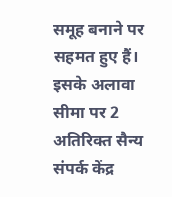समूह बनाने पर सहमत हुए हैं। इसके अलावा सीमा पर 2 अतिरिक्त सैन्य संपर्क केंद्र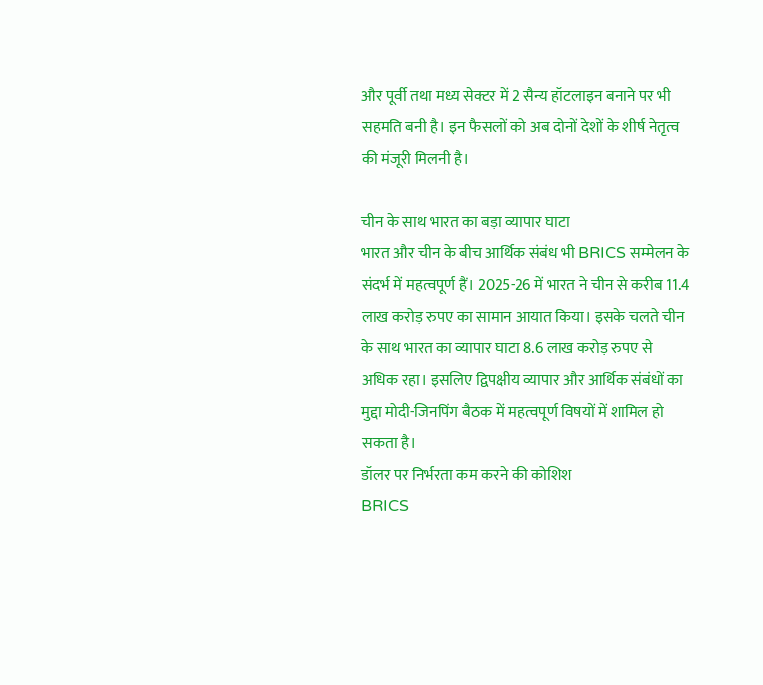और पूर्वी तथा मध्य सेक्टर में 2 सैन्य हॉटलाइन बनाने पर भी सहमति बनी है। इन फैसलों को अब दोनों देशों के शीर्ष नेतृत्व की मंजूरी मिलनी है।

चीन के साथ भारत का बड़ा व्यापार घाटा
भारत और चीन के बीच आर्थिक संबंध भी BRICS सम्मेलन के संदर्भ में महत्वपूर्ण हैं। 2025-26 में भारत ने चीन से करीब 11.4 लाख करोड़ रुपए का सामान आयात किया। इसके चलते चीन के साथ भारत का व्यापार घाटा 8.6 लाख करोड़ रुपए से अधिक रहा। इसलिए द्विपक्षीय व्यापार और आर्थिक संबंधों का मुद्दा मोदी-जिनपिंग बैठक में महत्वपूर्ण विषयों में शामिल हो सकता है।
डॉलर पर निर्भरता कम करने की कोशिश
BRICS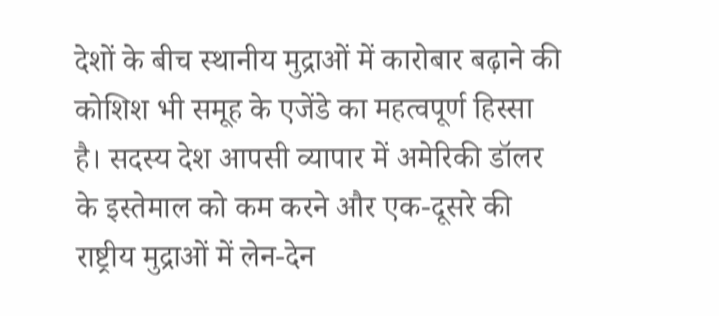देशों के बीच स्थानीय मुद्राओं में कारोबार बढ़ाने की कोशिश भी समूह के एजेंडे का महत्वपूर्ण हिस्सा है। सदस्य देश आपसी व्यापार में अमेरिकी डॉलर के इस्तेमाल को कम करने और एक-दूसरे की राष्ट्रीय मुद्राओं में लेन-देन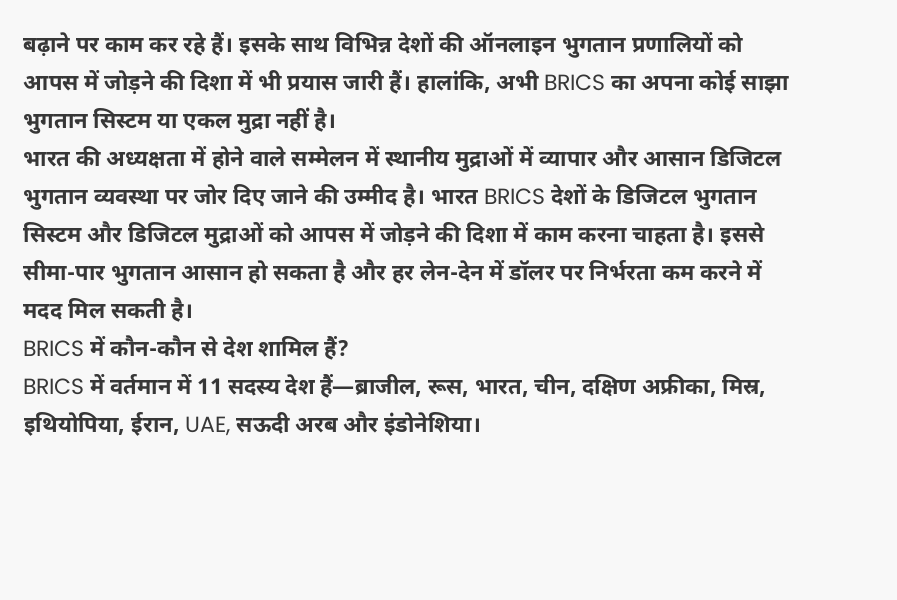बढ़ाने पर काम कर रहे हैं। इसके साथ विभिन्न देशों की ऑनलाइन भुगतान प्रणालियों को आपस में जोड़ने की दिशा में भी प्रयास जारी हैं। हालांकि, अभी BRICS का अपना कोई साझा भुगतान सिस्टम या एकल मुद्रा नहीं है।
भारत की अध्यक्षता में होने वाले सम्मेलन में स्थानीय मुद्राओं में व्यापार और आसान डिजिटल भुगतान व्यवस्था पर जोर दिए जाने की उम्मीद है। भारत BRICS देशों के डिजिटल भुगतान सिस्टम और डिजिटल मुद्राओं को आपस में जोड़ने की दिशा में काम करना चाहता है। इससे सीमा-पार भुगतान आसान हो सकता है और हर लेन-देन में डॉलर पर निर्भरता कम करने में मदद मिल सकती है।
BRICS में कौन-कौन से देश शामिल हैं?
BRICS में वर्तमान में 11 सदस्य देश हैं—ब्राजील, रूस, भारत, चीन, दक्षिण अफ्रीका, मिस्र, इथियोपिया, ईरान, UAE, सऊदी अरब और इंडोनेशिया।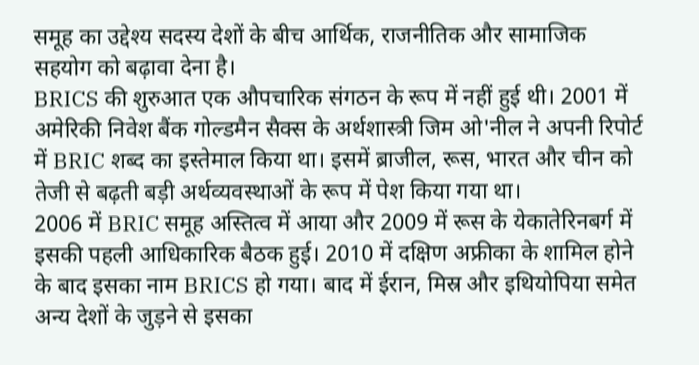समूह का उद्देश्य सदस्य देशों के बीच आर्थिक, राजनीतिक और सामाजिक सहयोग को बढ़ावा देना है।
BRICS की शुरुआत एक औपचारिक संगठन के रूप में नहीं हुई थी। 2001 में अमेरिकी निवेश बैंक गोल्डमैन सैक्स के अर्थशास्त्री जिम ओ'नील ने अपनी रिपोर्ट में BRIC शब्द का इस्तेमाल किया था। इसमें ब्राजील, रूस, भारत और चीन को तेजी से बढ़ती बड़ी अर्थव्यवस्थाओं के रूप में पेश किया गया था।
2006 में BRIC समूह अस्तित्व में आया और 2009 में रूस के येकातेरिनबर्ग में इसकी पहली आधिकारिक बैठक हुई। 2010 में दक्षिण अफ्रीका के शामिल होने के बाद इसका नाम BRICS हो गया। बाद में ईरान, मिस्र और इथियोपिया समेत अन्य देशों के जुड़ने से इसका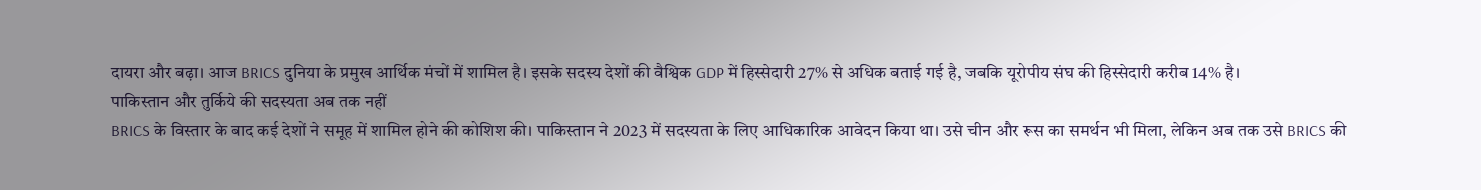दायरा और बढ़ा। आज BRICS दुनिया के प्रमुख आर्थिक मंचों में शामिल है। इसके सदस्य देशों की वैश्विक GDP में हिस्सेदारी 27% से अधिक बताई गई है, जबकि यूरोपीय संघ की हिस्सेदारी करीब 14% है।
पाकिस्तान और तुर्किये की सदस्यता अब तक नहीं
BRICS के विस्तार के बाद कई देशों ने समूह में शामिल होने की कोशिश की। पाकिस्तान ने 2023 में सदस्यता के लिए आधिकारिक आवेदन किया था। उसे चीन और रूस का समर्थन भी मिला, लेकिन अब तक उसे BRICS की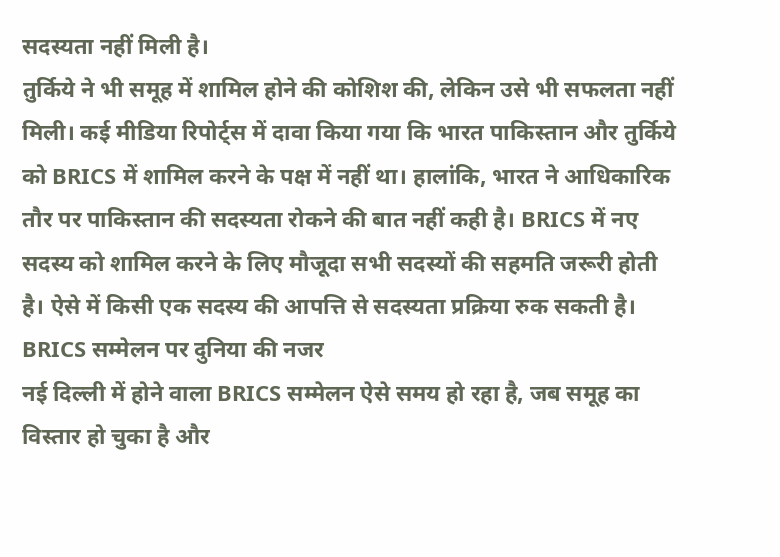सदस्यता नहीं मिली है।
तुर्किये ने भी समूह में शामिल होने की कोशिश की, लेकिन उसे भी सफलता नहीं मिली। कई मीडिया रिपोर्ट्स में दावा किया गया कि भारत पाकिस्तान और तुर्किये को BRICS में शामिल करने के पक्ष में नहीं था। हालांकि, भारत ने आधिकारिक तौर पर पाकिस्तान की सदस्यता रोकने की बात नहीं कही है। BRICS में नए सदस्य को शामिल करने के लिए मौजूदा सभी सदस्यों की सहमति जरूरी होती है। ऐसे में किसी एक सदस्य की आपत्ति से सदस्यता प्रक्रिया रुक सकती है।
BRICS सम्मेलन पर दुनिया की नजर
नई दिल्ली में होने वाला BRICS सम्मेलन ऐसे समय हो रहा है, जब समूह का विस्तार हो चुका है और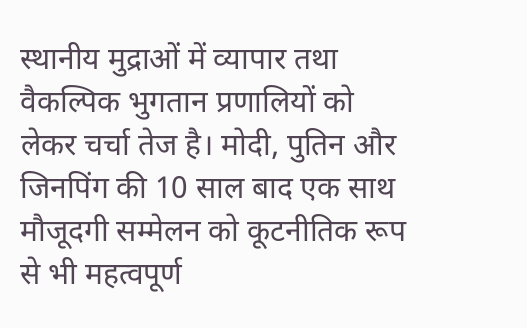स्थानीय मुद्राओं में व्यापार तथा वैकल्पिक भुगतान प्रणालियों को लेकर चर्चा तेज है। मोदी, पुतिन और जिनपिंग की 10 साल बाद एक साथ मौजूदगी सम्मेलन को कूटनीतिक रूप से भी महत्वपूर्ण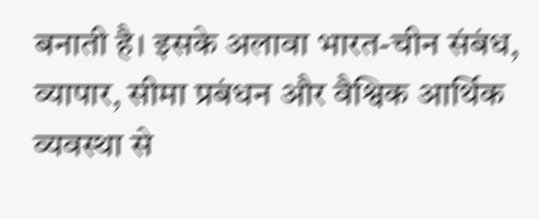बनाती है। इसके अलावा भारत-चीन संबंध, व्यापार, सीमा प्रबंधन और वैश्विक आर्थिक व्यवस्था से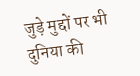जुड़े मुद्दों पर भी दुनिया की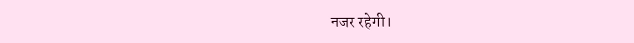नजर रहेगी।